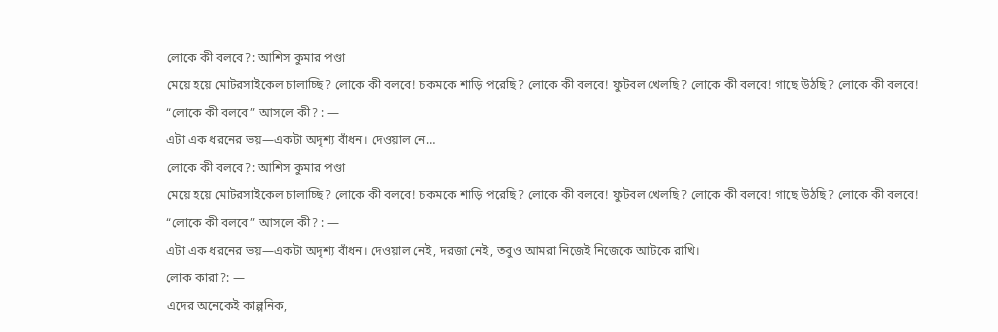লোকে কী বলবে?: আশিস কুমার পণ্ডা
মেয়ে হয়ে মোটরসাইকেল চালাচ্ছি? লোকে কী বলবে! চকমকে শাড়ি পরেছি? লোকে কী বলবে! ফুটবল খেলছি? লোকে কী বলবে! গাছে উঠছি? লোকে কী বলবে!
“লোকে কী বলবে” আসলে কী? : —
এটা এক ধরনের ভয়—একটা অদৃশ্য বাঁধন। দেওয়াল নে…
লোকে কী বলবে?: আশিস কুমার পণ্ডা
মেয়ে হয়ে মোটরসাইকেল চালাচ্ছি? লোকে কী বলবে! চকমকে শাড়ি পরেছি? লোকে কী বলবে! ফুটবল খেলছি? লোকে কী বলবে! গাছে উঠছি? লোকে কী বলবে!
“লোকে কী বলবে” আসলে কী? : —
এটা এক ধরনের ভয়—একটা অদৃশ্য বাঁধন। দেওয়াল নেই, দরজা নেই, তবুও আমরা নিজেই নিজেকে আটকে রাখি।
লোক কারা?: —
এদের অনেকেই কাল্পনিক,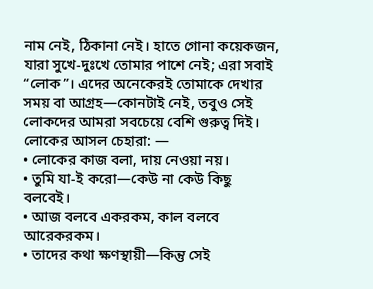নাম নেই, ঠিকানা নেই। হাতে গোনা কয়েকজন, যারা সুখে-দুঃখে তোমার পাশে নেই; এরা সবাই “লোক”। এদের অনেকেরই তোমাকে দেখার সময় বা আগ্রহ—কোনটাই নেই, তবুও সেই লোকদের আমরা সবচেয়ে বেশি গুরুত্ব দিই।
লোকের আসল চেহারা: —
• লোকের কাজ বলা, দায় নেওয়া নয়।
• তুমি যা-ই করো—কেউ না কেউ কিছু বলবেই।
• আজ বলবে একরকম, কাল বলবে আরেকরকম।
• তাদের কথা ক্ষণস্থায়ী—কিন্তু সেই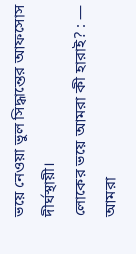ভয়ে নেওয়া ভুল সিদ্ধান্তের আফসোস দীর্ঘস্থায়ী।
লোকের ভয়ে আমরা কী হারাই? : —
আমরা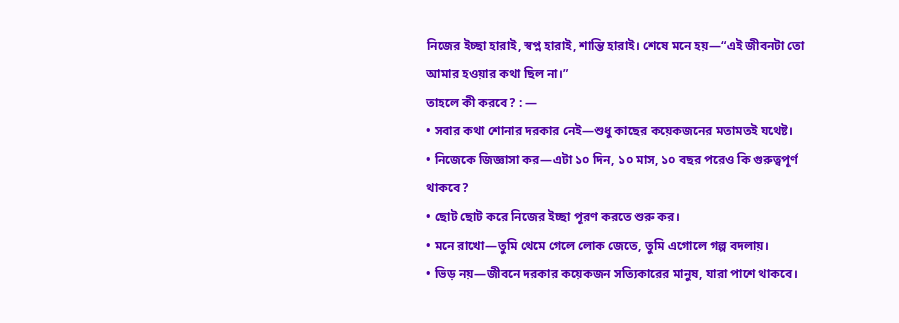নিজের ইচ্ছা হারাই, স্বপ্ন হারাই, শান্তি হারাই। শেষে মনে হয়—“এই জীবনটা তো আমার হওয়ার কথা ছিল না।”
তাহলে কী করবে? : —
• সবার কথা শোনার দরকার নেই—শুধু কাছের কয়েকজনের মতামতই যথেষ্ট।
• নিজেকে জিজ্ঞাসা কর—এটা ১০ দিন, ১০ মাস, ১০ বছর পরেও কি গুরুত্বপূর্ণ থাকবে?
• ছোট ছোট করে নিজের ইচ্ছা পূরণ করতে শুরু কর।
• মনে রাখো—তুমি থেমে গেলে লোক জেতে, তুমি এগোলে গল্প বদলায়।
• ভিড় নয়—জীবনে দরকার কয়েকজন সত্যিকারের মানুষ, যারা পাশে থাকবে।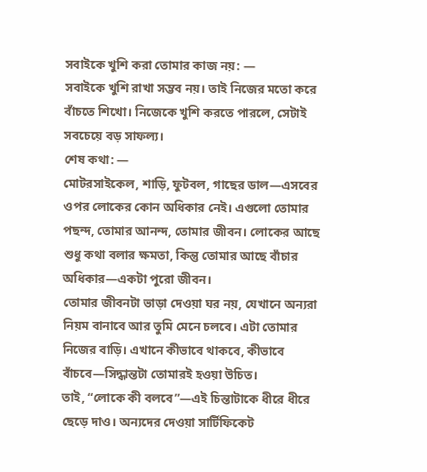সবাইকে খুশি করা তোমার কাজ নয়: —
সবাইকে খুশি রাখা সম্ভব নয়। তাই নিজের মতো করে বাঁচতে শিখো। নিজেকে খুশি করতে পারলে, সেটাই সবচেয়ে বড় সাফল্য।
শেষ কথা: —
মোটরসাইকেল, শাড়ি, ফুটবল, গাছের ডাল—এসবের ওপর লোকের কোন অধিকার নেই। এগুলো তোমার পছন্দ, তোমার আনন্দ, তোমার জীবন। লোকের আছে শুধু কথা বলার ক্ষমতা, কিন্তু তোমার আছে বাঁচার অধিকার—একটা পুরো জীবন।
তোমার জীবনটা ভাড়া দেওয়া ঘর নয়, যেখানে অন্যরা নিয়ম বানাবে আর তুমি মেনে চলবে। এটা তোমার নিজের বাড়ি। এখানে কীভাবে থাকবে, কীভাবে বাঁচবে—সিদ্ধান্তটা তোমারই হওয়া উচিত।
তাই, “লোকে কী বলবে”—এই চিন্তাটাকে ধীরে ধীরে ছেড়ে দাও। অন্যদের দেওয়া সার্টিফিকেট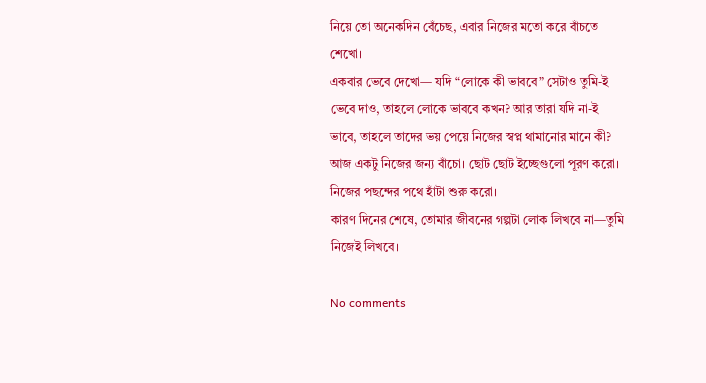নিয়ে তো অনেকদিন বেঁচেছ, এবার নিজের মতো করে বাঁচতে শেখো।
একবার ভেবে দেখো— যদি “লোকে কী ভাববে” সেটাও তুমি-ই ভেবে দাও, তাহলে লোকে ভাববে কখন? আর তারা যদি না-ই ভাবে, তাহলে তাদের ভয় পেয়ে নিজের স্বপ্ন থামানোর মানে কী?
আজ একটু নিজের জন্য বাঁচো। ছোট ছোট ইচ্ছেগুলো পূরণ করো। নিজের পছন্দের পথে হাঁটা শুরু করো।
কারণ দিনের শেষে, তোমার জীবনের গল্পটা লোক লিখবে না—তুমি নিজেই লিখবে।

No comments